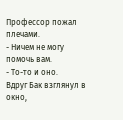Профессор пожал плечами.
- Ничем не могу помочь вам.
- То-то и оно.
Вдруг Бак взглянул в окно,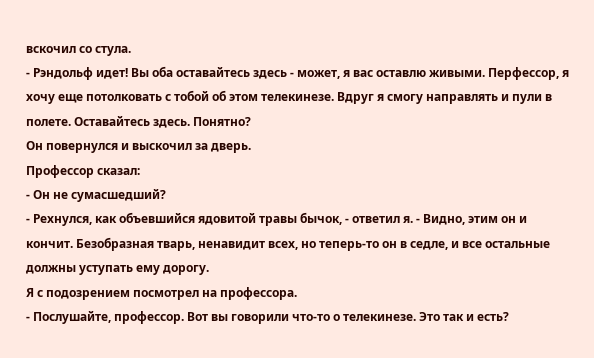вскочил со стула.
- Рэндольф идет! Вы оба оставайтесь здесь - может, я вас оставлю живыми. Перфессор, я хочу еще потолковать с тобой об этом телекинезе. Вдруг я смогу направлять и пули в полете. Оставайтесь здесь. Понятно?
Он повернулся и выскочил за дверь.
Профессор сказал:
- Он не сумасшедший?
- Рехнулся, как объевшийся ядовитой травы бычок, - ответил я. - Видно, этим он и кончит. Безобразная тварь, ненавидит всех, но теперь-то он в седле, и все остальные должны уступать ему дорогу.
Я с подозрением посмотрел на профессора.
- Послушайте, профессор. Вот вы говорили что-то о телекинезе. Это так и есть?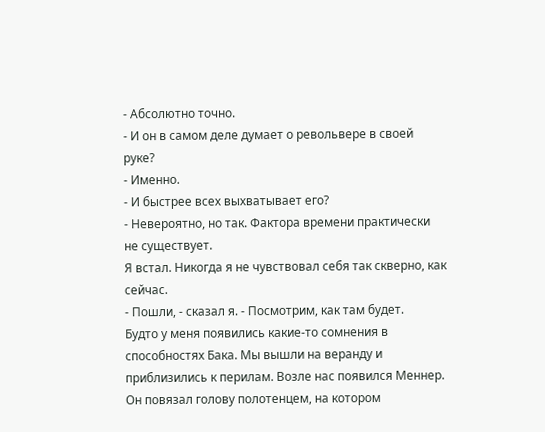- Абсолютно точно.
- И он в самом деле думает о револьвере в своей руке?
- Именно.
- И быстрее всех выхватывает его?
- Невероятно, но так. Фактора времени практически не существует.
Я встал. Никогда я не чувствовал себя так скверно, как сейчас.
- Пошли, - сказал я. - Посмотрим, как там будет.
Будто у меня появились какие-то сомнения в способностях Бака. Мы вышли на веранду и приблизились к перилам. Возле нас появился Меннер. Он повязал голову полотенцем, на котором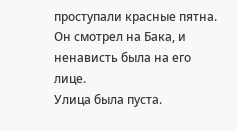проступали красные пятна. Он смотрел на Бака, и ненависть была на его лице.
Улица была пуста.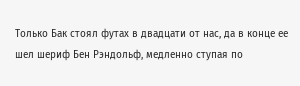Только Бак стоял футах в двадцати от нас, да в конце ее шел шериф Бен Рэндольф, медленно ступая по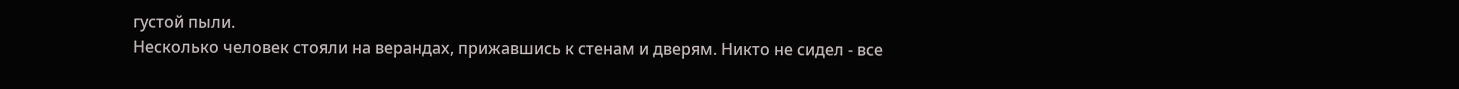густой пыли.
Несколько человек стояли на верандах, прижавшись к стенам и дверям. Никто не сидел - все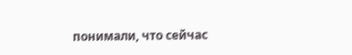понимали, что сейчас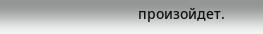произойдет.